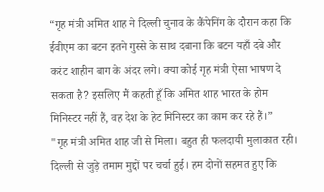“गृह मंत्री अमित शाह ने दिल्ली चुनाव के कैंपेनिंग के दौरान कहा कि ईवीएम का बटन इतने गुस्से के साथ दबाना कि बटन यहाँ दबे और करंट शाहीन बाग के अंदर लगे। क्या कोई गृह मंत्री ऐसा भाषण दे सकता है? इसलिए मैं कहती हूँ कि अमित शाह भारत के होम मिनिस्टर नहीं हैं, वह देश के हेट मिनिस्टर का काम कर रहे हैं।”
"गृह मंत्री अमित शाह जी से मिला। बहुत ही फलदायी मुलाकात रही। दिल्ली से जुड़े तमाम मुद्दों पर चर्चा हुई। हम दोनों सहमत हुए कि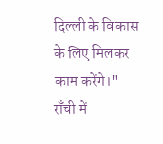दिल्ली के विकास के लिए मिलकर काम करेंगे।"
राँची में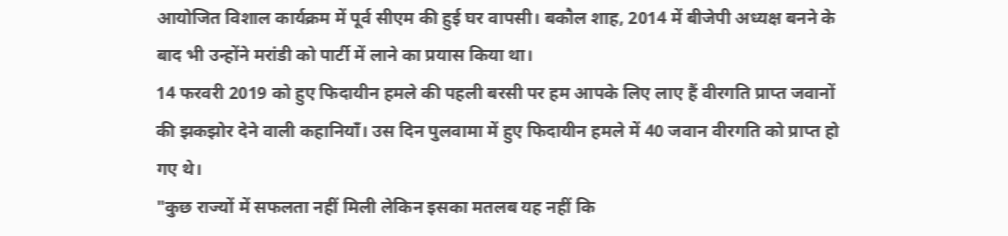आयोजित विशाल कार्यक्रम में पूर्व सीएम की हुई घर वापसी। बकौल शाह, 2014 में बीजेपी अध्यक्ष बनने के बाद भी उन्होंने मरांडी को पार्टी में लाने का प्रयास किया था।
14 फरवरी 2019 को हुए फिदायीन हमले की पहली बरसी पर हम आपके लिए लाए हैं वीरगति प्राप्त जवानों की झकझोर देने वाली कहानियॉं। उस दिन पुलवामा में हुए फिदायीन हमले में 40 जवान वीरगति को प्राप्त हो गए थे।
"कुछ राज्यों में सफलता नहीं मिली लेकिन इसका मतलब यह नहीं कि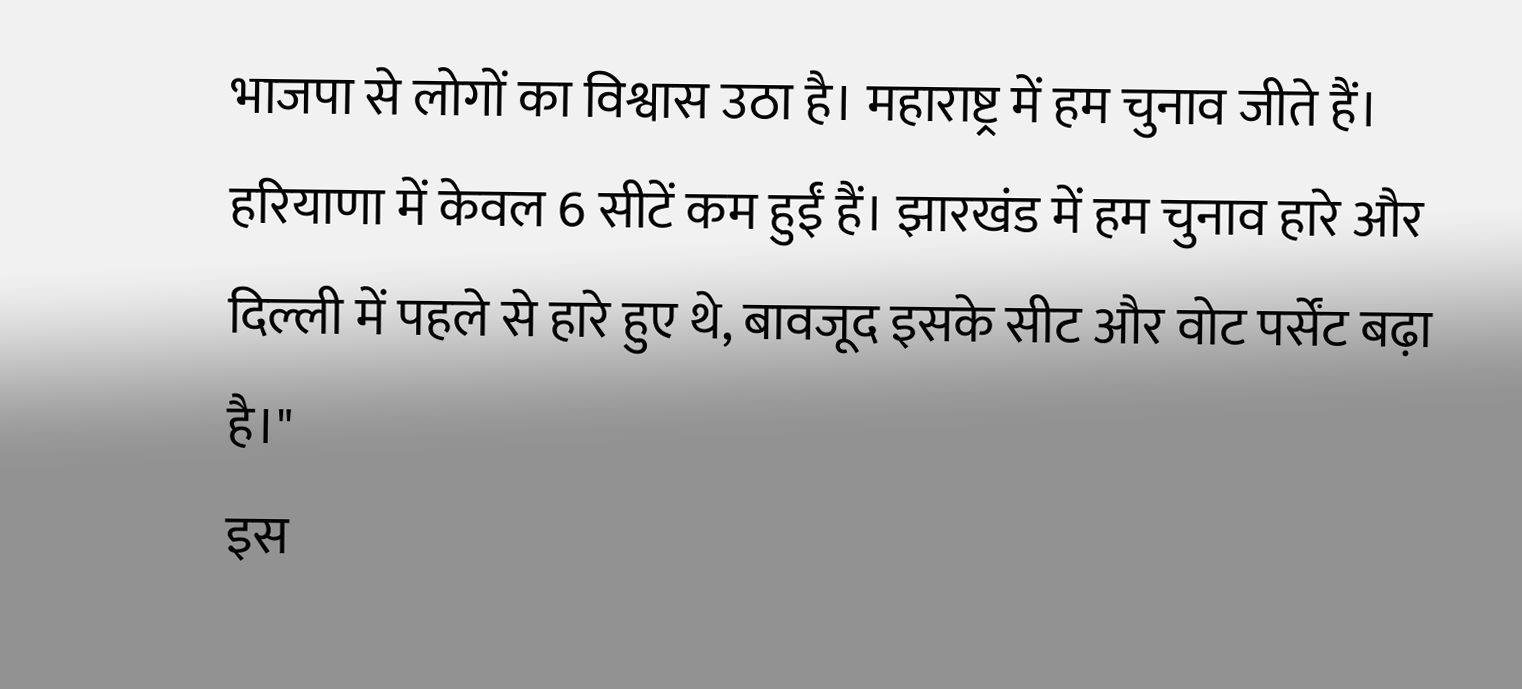भाजपा से लोगों का विश्वास उठा है। महाराष्ट्र में हम चुनाव जीते हैं। हरियाणा में केवल 6 सीटें कम हुईं हैं। झारखंड में हम चुनाव हारे और दिल्ली में पहले से हारे हुए थे, बावजूद इसके सीट और वोट पर्सेंट बढ़ा है।"
इस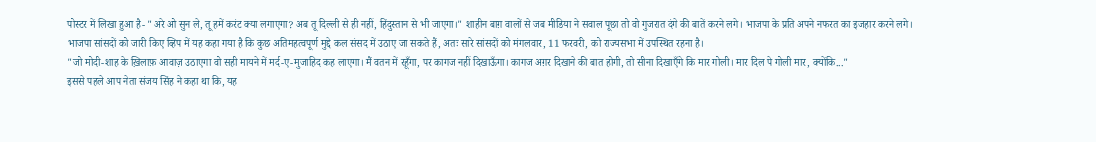पोस्टर में लिखा हुआ है- "अरे ओ सुन ले, तू हमें करंट क्या लगाएगा? अब तू दिल्ली से ही नहीं, हिंदुस्तान से भी जाएगा।" शाहीन बाग़ वालों से जब मीडिया ने सवाल पूछा तो वो गुजरात दंगे की बातें करने लगे। भाजपा के प्रति अपने नफरत का इजहार करने लगे।
भाजपा सांसदों को जारी किए व्हिप में यह कहा गया है कि कुछ अतिमहत्वपूर्ण मुद्दे कल संसद में उठाए जा सकते हैं, अतः सारे सांसदों को मंगलवार, 11 फरवरी, को राज्यसभा में उपस्थित रहना है।
"जो मोदी-शाह के ख़िलाफ़ आवाज़ उठाएगा वो सही मायने में मर्द-ए-मुजाहिद कह लाएगा। मैं वतन में रहूँगा, पर कागज नहीं दिखाऊँगा। कागज अग़र दिखाने की बात होगी, तो सीना दिखाएँगे कि मार गोली। मार दिल पे गोली मार, क्योंकि..."
इससे पहले आप नेता संजय सिंह ने कहा था कि, यह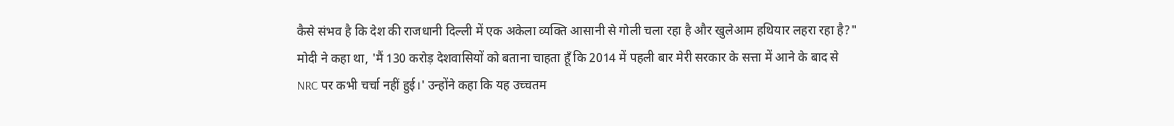कैसे संभव है कि देश की राजधानी दिल्ली में एक अकेला व्यक्ति आसानी से गोली चला रहा है और खुलेआम हथियार लहरा रहा है?"
मोदी ने कहा था, 'मैं 130 करोड़ देशवासियों को बताना चाहता हूँ कि 2014 में पहली बार मेरी सरकार के सत्ता में आने के बाद से NRC पर कभी चर्चा नहीं हुई।' उन्होंने कहा कि यह उच्चतम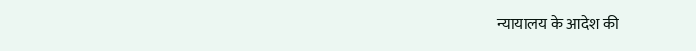न्यायालय के आदेश की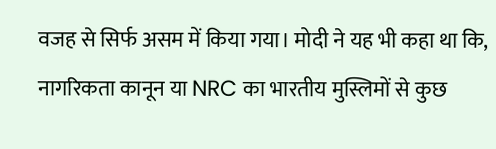वजह से सिर्फ असम में किया गया। मोदी ने यह भी कहा था कि, नागरिकता कानून या NRC का भारतीय मुस्लिमों से कुछ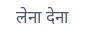लेना देना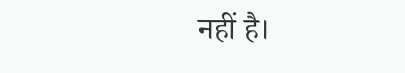नहीं है।